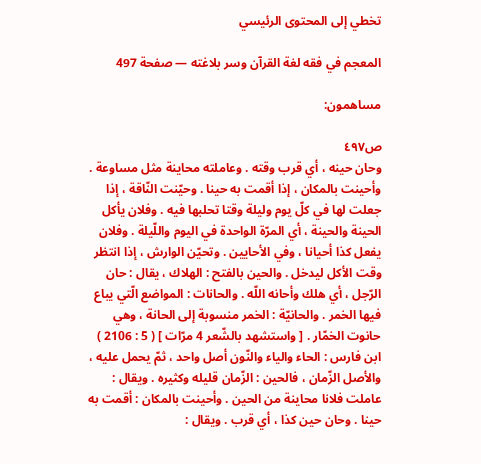تخطي إلى المحتوى الرئيسي

المعجم في فقه لغة القرآن وسر بلاغته — صفحة 497

مساهمون:

ص٤٩٧
وحان حينه ، أي قرب وقته . وعاملته محاينة مثل مساوعة . وأحينت بالمكان ، إذا أقمت به حينا . وحيّنت النّاقة ، إذا جعلت لها في كلّ يوم وليلة وقتا تحلبها فيه . وفلان يأكل الحينة والحينة ، أي المرّة الواحدة في اليوم واللّيلة . وفلان يفعل كذا أحيانا ، وفي الأحايين . وتحيّن الوارش ، إذا انتظر وقت الأكل ليدخل . والحين بالفتح : الهلاك ، يقال : حان الرّجل ، أي هلك وأحانه اللّه . والحانات : المواضع الّتي يباع فيها الخمر . والحانيّة : الخمر منسوبة إلى الحانة ، وهي حانوت الخمّار . [ واستشهد بالشّعر 4 مرّات ] ( 5 : 2106 ) ابن فارس : الحاء والياء والنّون أصل واحد ، ثمّ يحمل عليه ، والأصل الزّمان ، فالحين : الزّمان قليله وكثيره . ويقال : عاملت فلانا محاينة من الحين . وأحينت بالمكان : أقمت به حينا . وحان حين كذا ، أي قرب . ويقال :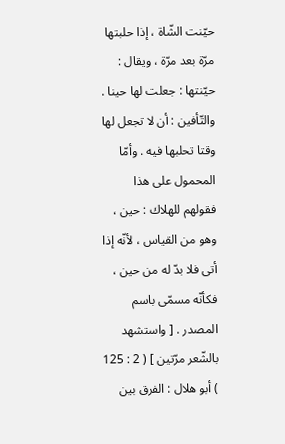حيّنت الشّاة ، إذا حلبتها مرّة بعد مرّة ، ويقال : حيّنتها : جعلت لها حينا . والتّأفين : أن لا تجعل لها وقتا تحلبها فيه . وأمّا المحمول على هذا فقولهم للهلاك : حين ، وهو من القياس ، لأنّه إذا أتى فلا بدّ له من حين ، فكأنّه مسمّى باسم المصدر . [ واستشهد بالشّعر مرّتين ] ( 2 : 125 ) أبو هلال : الفرق بين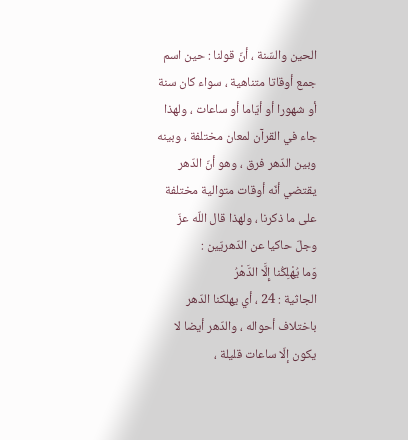الحين والسّنة ، أنّ قولنا : حين اسم جمع أوقاتا متناهية ، سواء كان سنة أو شهورا أو أيّاما أو ساعات ، ولهذا جاء في القرآن لمعان مختلفة ، وبينه وبين الدّهر فرق ، وهو أنّ الدّهر يقتضي أنّه أوقات متوالية مختلفة على ما ذكرنا ، ولهذا قال اللّه عزّ وجلّ حاكيا عن الدّهريّين :
وَما يُهْلِكُنا إِلَّا الدَّهْرُ
الجاثية : 24 ، أي يهلكنا الدّهر باختلاف أحواله ، والدّهر أيضا لا يكون إلّا ساعات قليلة ،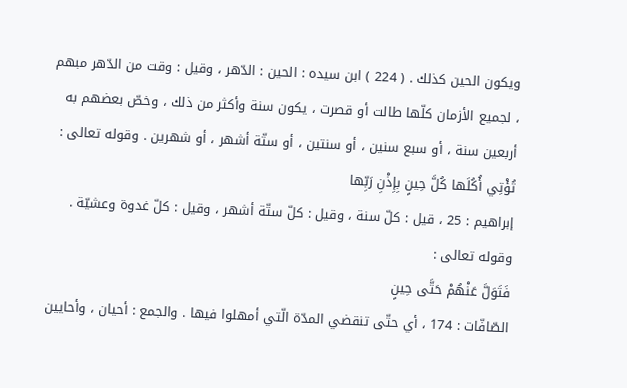ويكون الحين كذلك . ( 224 ) ابن سيده : الحين : الدّهر ، وقيل : وقت من الدّهر مبهم ، لجميع الأزمان كلّها طالت أو قصرت ، يكون سنة وأكثر من ذلك ، وخصّ بعضهم به أربعين سنة ، أو سبع سنين ، أو سنتين ، أو ستّة أشهر ، أو شهرين . وقوله تعالى :
تُؤْتِي أُكُلَها كُلَّ حِينٍ بِإِذْنِ رَبِّها
إبراهيم : 25 ، قيل : كلّ سنة ، وقيل : كلّ ستّة أشهر ، وقيل : كلّ غدوة وعشيّة . وقوله تعالى :
فَتَوَلَّ عَنْهُمْ حَتَّى حِينٍ
الصّافّات : 174 ، أي حتّى تنقضي المدّة الّتي أمهلوا فيها . والجمع : أحيان ، وأحايين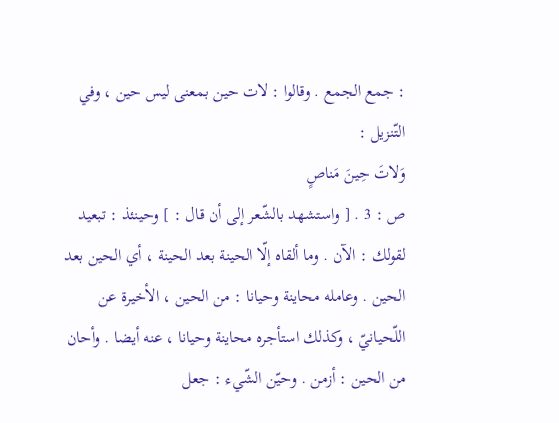: جمع الجمع . وقالوا : لات حين بمعنى ليس حين ، وفي التّنزيل :
وَلاتَ حِينَ مَناصٍ
ص : 3 . [ واستشهد بالشّعر إلى أن قال : ] وحينئذ : تبعيد لقولك : الآن . وما ألقاه إلّا الحينة بعد الحينة ، أي الحين بعد الحين . وعامله محاينة وحيانا : من الحين ، الأخيرة عن اللّحيانيّ ، وكذلك استأجره محاينة وحيانا ، عنه أيضا . وأحان من الحين : أزمن . وحيّن الشّيء : جعل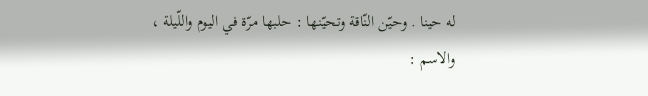له حينا . وحيّن النّاقة وتحيّنها : حلبها مرّة في اليوم واللّيلة ، والاسم :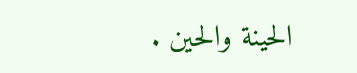الحينة والحين .